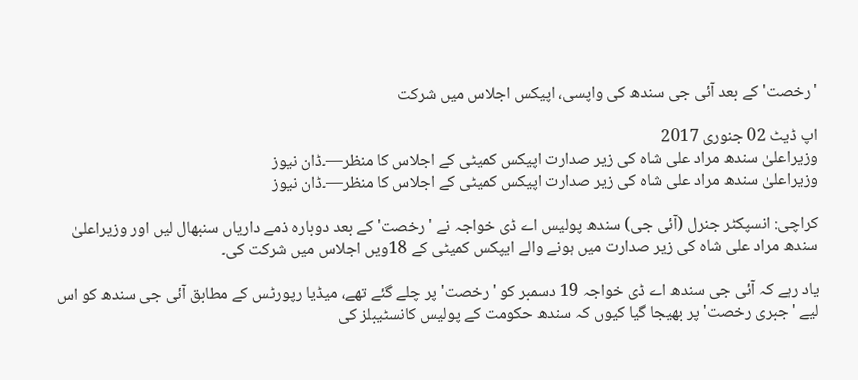'رخصت' کے بعد آئی جی سندھ کی واپسی، اپیکس اجلاس میں شرکت

اپ ڈیٹ 02 جنوری 2017
وزیراعلیٰ سندھ مراد علی شاہ کی زیر صدارت اپیکس کمیٹی کے اجلاس کا منظر—۔ڈان نیوز
وزیراعلیٰ سندھ مراد علی شاہ کی زیر صدارت اپیکس کمیٹی کے اجلاس کا منظر—۔ڈان نیوز

کراچی: انسپکٹر جنرل (آئی جی) سندھ پولیس اے ڈی خواجہ نے 'رخصت' کے بعد دوبارہ ذمے داریاں سنبھال لیں اور وزیراعلیٰ سندھ مراد علی شاہ کی زیر صدارت میں ہونے والے ایپکس کمیٹی کے 18ویں اجلاس میں شرکت کی۔

یاد رہے کہ آئی جی سندھ اے ڈی خواجہ 19 دسمبر کو 'رخصت' پر چلے گئے تھے، میڈیا رپورٹس کے مطابق آئی جی سندھ کو اس لیے 'جبری رخصت' پر بھیجا گیا کیوں کہ سندھ حکومت کے پولیس کانسٹیبلز کی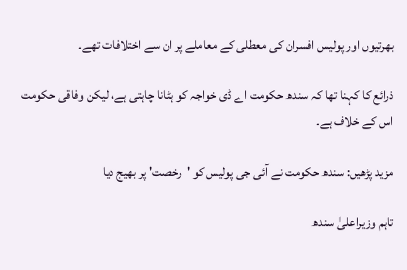بھرتیوں اور پولیس افسران کی معطلی کے معاملے پر ان سے اختلافات تھے۔

ذرائع کا کہنا تھا کہ سندھ حکومت اے ڈی خواجہ کو ہٹانا چاہتی ہے، لیکن وفاقی حکومت اس کے خلاف ہے۔

مزید پڑھیں: سندھ حکومت نے آئی جی پولیس کو 'رخصت' پر بھیج دیا

تاہم وزیراعلیٰ سندھ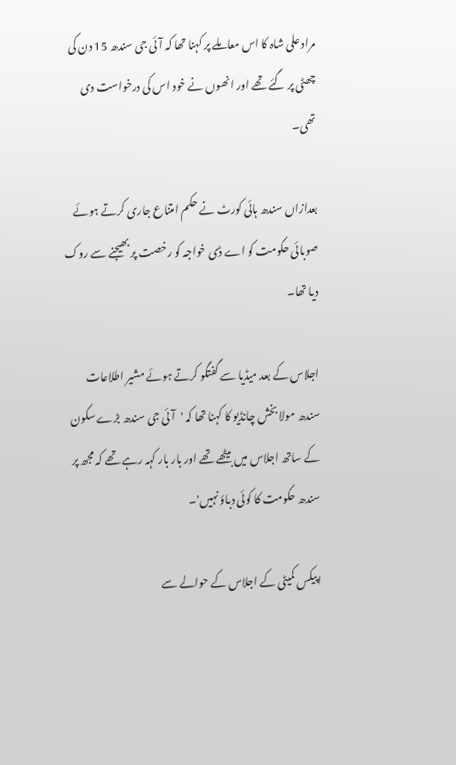مراد علی شاہ کا اس معاملے پر کہنا تھا کہ آئی جی سندھ 15 دن کی چھٹی پر گئے تھے اور انھوں نے خود اس کی درخواست دی تھی۔

بعدازاں سندھ ہائی کورٹ نے حکم امتناع جاری کرتے ہوئے صوبائی حکومت کو اے ڈی خواجہ کو رخصت پر بھیجنے سے روک دیا تھا۔

اجلاس کے بعد میڈیا سے گفتگو کرتے ہوئے مشیر اطلاعات سندھ مولا بخش چانڈیو کا کہنا تھا کہ 'آئی جی سندھ بڑے سکون کے ساتھ اجلاس میں بیٹھے تھے اور بار بار کہہ رہے تھے کہ مجھ پر سندھ حکومت کا کوئی دباؤ نہیں'۔

اپیکس کمیٹی کے اجلاس کے حوالے سے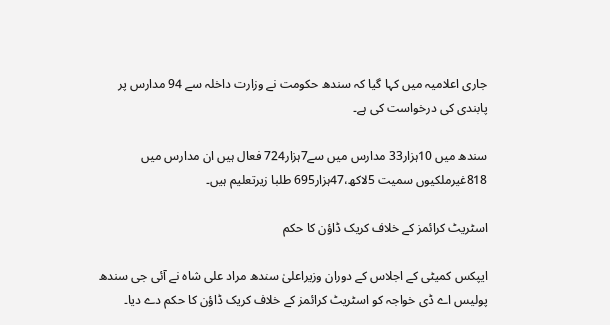جاری اعلامیہ میں کہا گیا کہ سندھ حکومت نے وزارت داخلہ سے 94 مدارس پر پابندی کی درخواست کی ہے۔

سندھ میں 10ہزار33 مدارس میں سے7ہزار724 فعال ہیں ان مدارس میں 818غیرملکیوں سمیت 5لاکھ،47ہزار695 طلبا زیرتعلیم ہیں۔

اسٹریٹ کرائمز کے خلاف کریک ڈاؤن کا حکم

ایپکس کمیٹی کے اجلاس کے دوران وزیراعلیٰ سندھ مراد علی شاہ نے آئی جی سندھ پولیس اے ڈی خواجہ کو اسٹریٹ کرائمز کے خلاف کریک ڈاؤن کا حکم دے دیا۔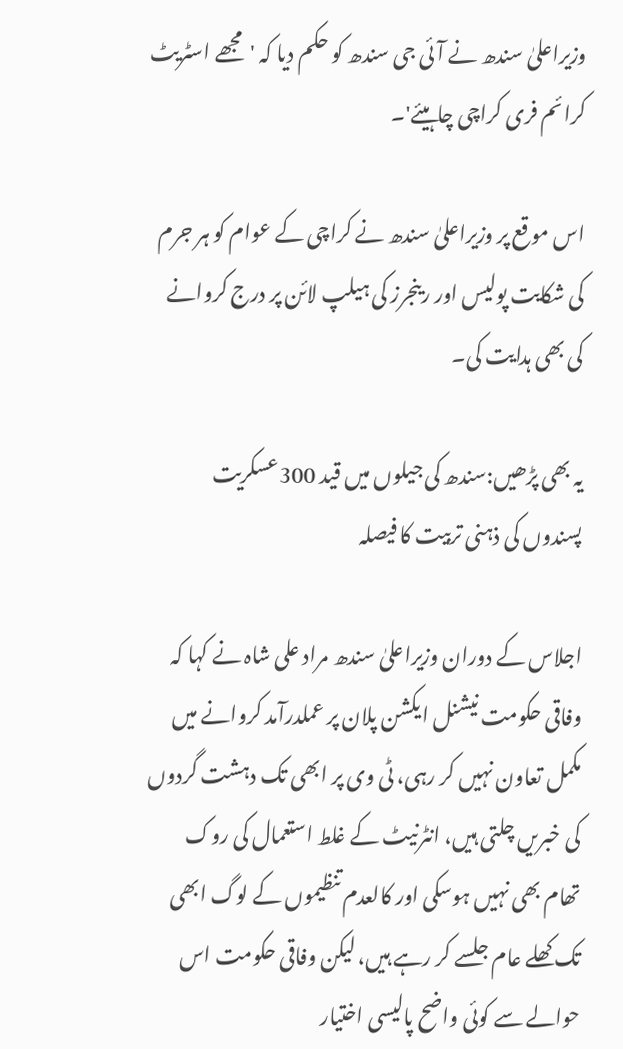وزیراعلیٰ سندھ نے آئی جی سندھ کو حکم دیا کہ 'مجھے اسٹریٹ کرائم فری کراچی چاہیئے'۔

اس موقع پر وزیراعلیٰ سندھ نے کراچی کے عوام کو ہر جرم کی شکایت پولیس اور رینجرز کی ہیلپ لائن پر درج کروانے کی بھی ہدایت کی۔

یہ بھی پڑھیں:سندھ کی جیلوں میں قید 300عسکریت پسندوں کی ذہنی تربیت کا فیصلہ

اجلاس کے دوران وزیراعلیٰ سندھ مراد علی شاہ نے کہا کہ وفاقی حکومت نیشنل ایکشن پلان پر عملدرآمد کروانے میں مکمل تعاون نہیں کر رہی، ٹی وی پر ابھی تک دہشت گردوں کی خبریں چلتی ہیں، انٹرنیٹ کے غلط استعمال کی روک تھام بھی نہیں ہوسکی اور کالعدم تنظیموں کے لوگ ابھی تک کھلے عام جلسے کر رہے ہیں، لیکن وفاقی حکومت اس حوالے سے کوئی واضح پالیسی اختیار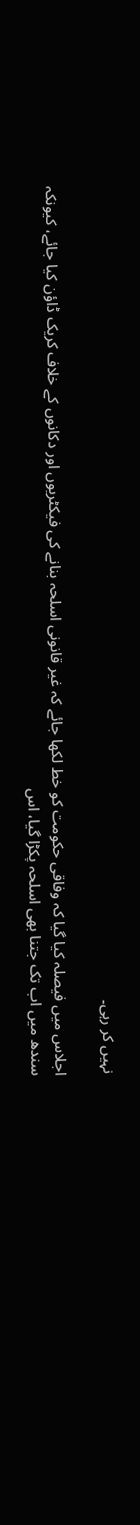نہیں کر رہی۔

اجلاس میں فیصلہ کیا گیا کہ وفاقی حکومت کو خط لکھا جائے کہ غیر قانونی اسلحہ بنانے کی فیکٹریوں اور دکانوں کے خلاف کریک ڈاؤن کیا جائے، کیونکہ سندھ میں اب تک جتنا بھی اسلحہ پکڑا گیا، اس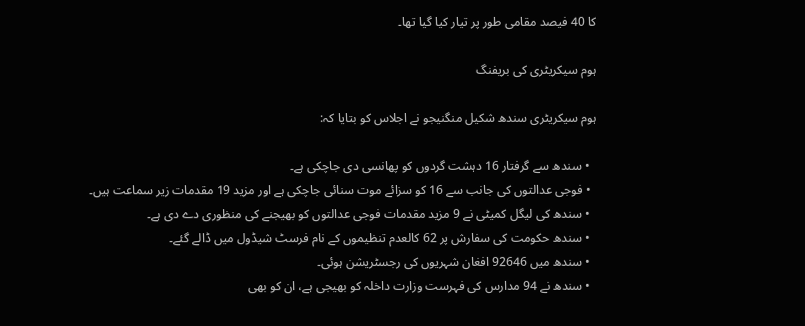کا 40 فیصد مقامی طور پر تیار کیا گیا تھا۔

ہوم سیکریٹری کی بریفنگ

ہوم سیکریٹری سندھ شکیل منگنیجو نے اجلاس کو بتایا کہ:

  • سندھ سے گرفتار 16 دہشت گردوں کو پھانسی دی جاچکی ہے۔
  • فوجی عدالتوں کی جانب سے 16 کو سزائے موت سنائی جاچکی ہے اور مزید 19 مقدمات زیر سماعت ہیں۔
  • سندھ کی لیگل کمیٹی نے 9 مزید مقدمات فوجی عدالتوں کو بھیجنے کی منظوری دے دی ہے۔
  • سندھ حکومت کی سفارش پر 62 کالعدم تنظیموں کے نام فرسٹ شیڈول میں ڈالے گئے۔
  • سندھ میں 92646 افغان شہریوں کی رجسٹریشن ہوئی۔
  • سندھ نے 94 مدارس کی فہرست وزارت داخلہ کو بھیجی ہے، ان کو بھی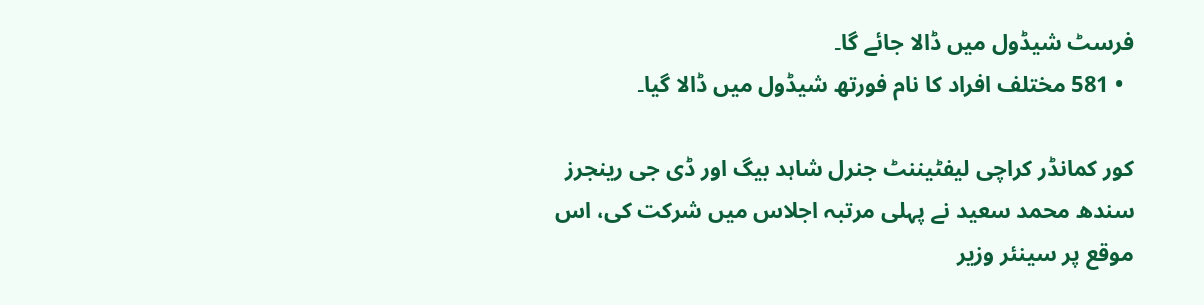فرسٹ شیڈول میں ڈالا جائے گا۔
  • 581 مختلف افراد کا نام فورتھ شیڈول میں ڈالا گیا۔

کور کمانڈر کراچی لیفٹیننٹ جنرل شاہد بیگ اور ڈی جی رینجرز سندھ محمد سعید نے پہلی مرتبہ اجلاس میں شرکت کی، اس موقع پر سینئر وزیر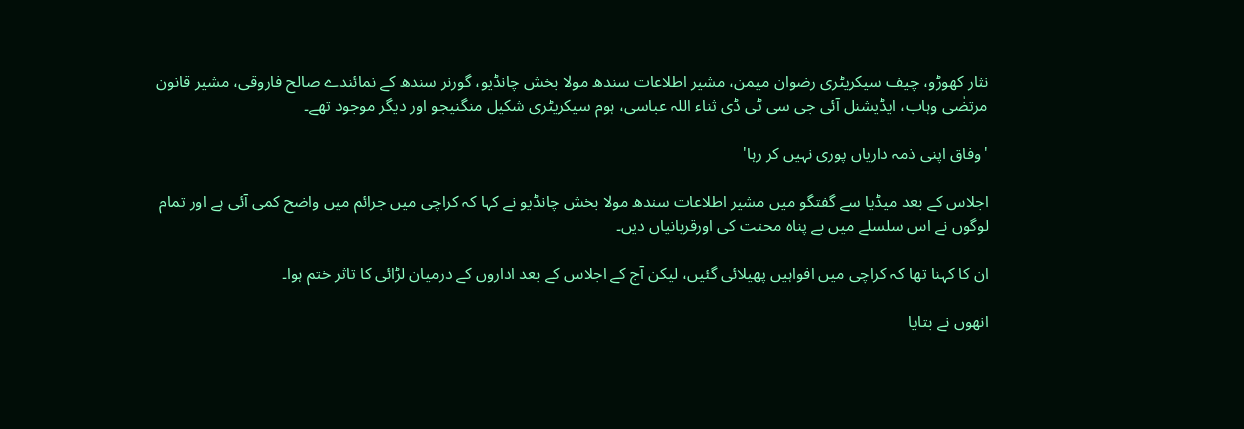نثار کھوڑو، چیف سیکریٹری رضوان میمن، مشیر اطلاعات سندھ مولا بخش چانڈیو، گورنر سندھ کے نمائندے صالح فاروقی، مشیر قانون مرتضٰی وہاب، ایڈیشنل آئی جی سی ٹی ڈی ثناء اللہ عباسی، ہوم سیکریٹری شکیل منگنیجو اور دیگر موجود تھے۔

'وفاق اپنی ذمہ داریاں پوری نہیں کر رہا'

اجلاس کے بعد میڈیا سے گفتگو میں مشیر اطلاعات سندھ مولا بخش چانڈیو نے کہا کہ کراچی میں جرائم میں واضح کمی آئی ہے اور تمام لوگوں نے اس سلسلے میں بے پناہ محنت کی اورقربانیاں دیں۔

ان کا کہنا تھا کہ کراچی میں افواہیں پھیلائی گئیں، لیکن آج کے اجلاس کے بعد اداروں کے درمیان لڑائی کا تاثر ختم ہوا۔

انھوں نے بتایا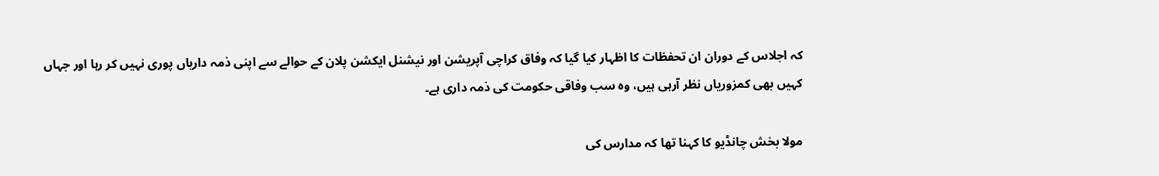کہ اجلاس کے دوران ان تحفظات کا اظہار کیا گیا کہ وفاق کراچی آپریشن اور نیشنل ایکشن پلان کے حوالے سے اپنی ذمہ داریاں پوری نہیں کر رہا اور جہاں کہیں بھی کمزوریاں نظر آرہی ہیں، وہ سب وفاقی حکومت کی ذمہ داری ہے۔

مولا بخش چانڈیو کا کہنا تھا کہ مدارس کی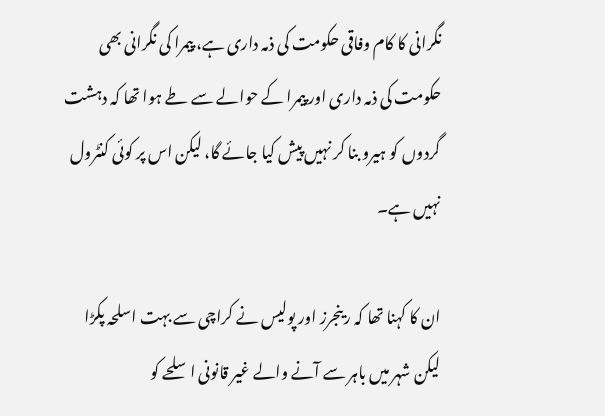نگرانی کا کام وفاقی حکومت کی ذمہ داری ہے، پیمرا کی نگرانی بھی حکومت کی ذمہ داری اور پیمرا کے حوالے سے طے ہوا تھا کہ دہشت گردوں کو ہیرو بنا کر نہیں پیش کیا جائے گا، لیکن اس پر کوئی کنٹرول نہیں ہے۔

ان کا کہنا تھا کہ رینجرز اور پولیس نے کراچی سے بہت اسلحہ پکڑا لیکن شہر میں باہر سے آنے والے غیر قانونی اسلحے کو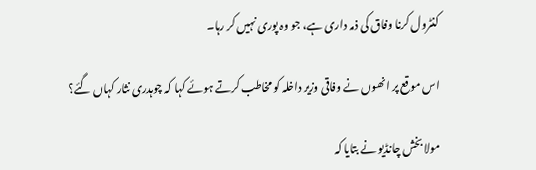کنٹرول کرنا وفاق کی ذمہ داری ہے، جو وہ پوری نہیں کر رہا۔

اس موقع پر انھوں نے وفاقی وزیر داخلہ کو مخاطب کرتے ہوئے کہا کہ چوہدری نثار کہاں گئے؟

مولا بخش چانڈیو نے بتایا کہ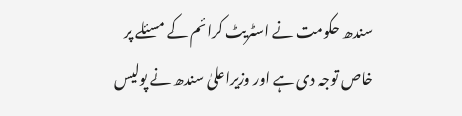سندھ حکومت نے اسٹریٹ کرائم کے مسئلے پر خاص توجہ دی ہے اور وزیراعلیٰ سندھ نے پولیس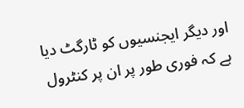اور دیگر ایجنسیوں کو ٹارگٹ دیا ہے کہ فوری طور پر ان پر کنٹرول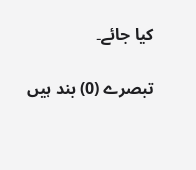کیا جائے۔

تبصرے (0) بند ہیں